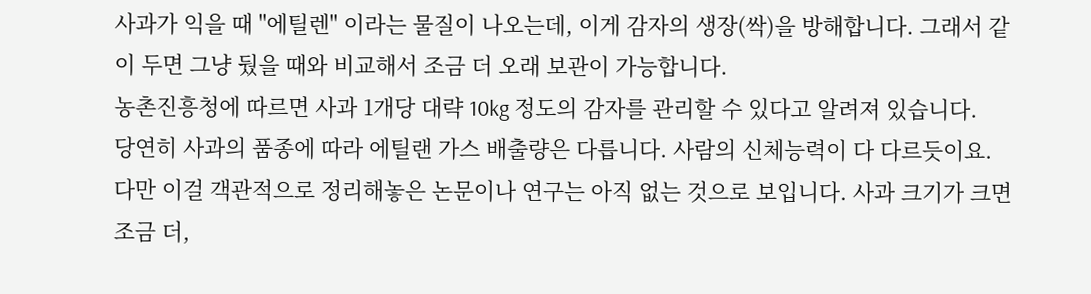사과가 익을 때 "에틸렌" 이라는 물질이 나오는데, 이게 감자의 생장(싹)을 방해합니다. 그래서 같이 두면 그냥 뒀을 때와 비교해서 조금 더 오래 보관이 가능합니다.
농촌진흥청에 따르면 사과 1개당 대략 10kg 정도의 감자를 관리할 수 있다고 알려져 있습니다.
당연히 사과의 품종에 따라 에틸랜 가스 배출량은 다릅니다. 사람의 신체능력이 다 다르듯이요. 다만 이걸 객관적으로 정리해놓은 논문이나 연구는 아직 없는 것으로 보입니다. 사과 크기가 크면 조금 더,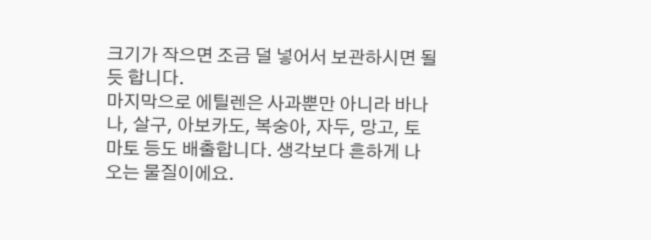크기가 작으면 조금 덜 넣어서 보관하시면 될 듯 합니다.
마지막으로 에틸렌은 사과뿐만 아니라 바나나, 살구, 아보카도, 복숭아, 자두, 망고, 토마토 등도 배출합니다. 생각보다 흔하게 나오는 물질이에요.